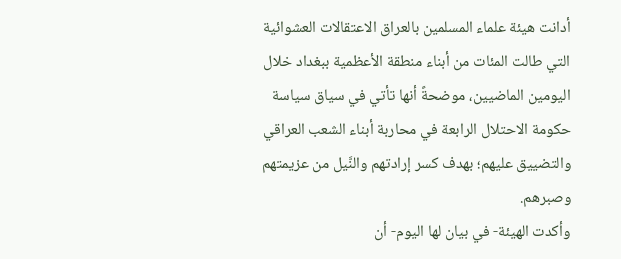أدانت هيئة علماء المسلمين بالعراق الاعتقالات العشوائية التي طالت المئات من أبناء منطقة الأعظمية ببغداد خلال اليومين الماضيين، موضحةً أنها تأتي في سياق سياسة حكومة الاحتلال الرابعة في محاربة أبناء الشعب العراقي والتضييق عليهم؛ بهدف كسر إرادتهم والنَّيل من عزيمتهم وصبرهم.
وأكدت الهيئة- في بيان لها اليوم- أن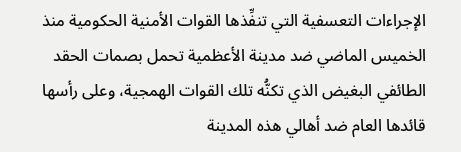الإجراءات التعسفية التي تنفِّذها القوات الأمنية الحكومية منذ الخميس الماضي ضد مدينة الأعظمية تحمل بصمات الحقد الطائفي البغيض الذي تكنُّه تلك القوات الهمجية، وعلى رأسها قائدها العام ضد أهالي هذه المدينة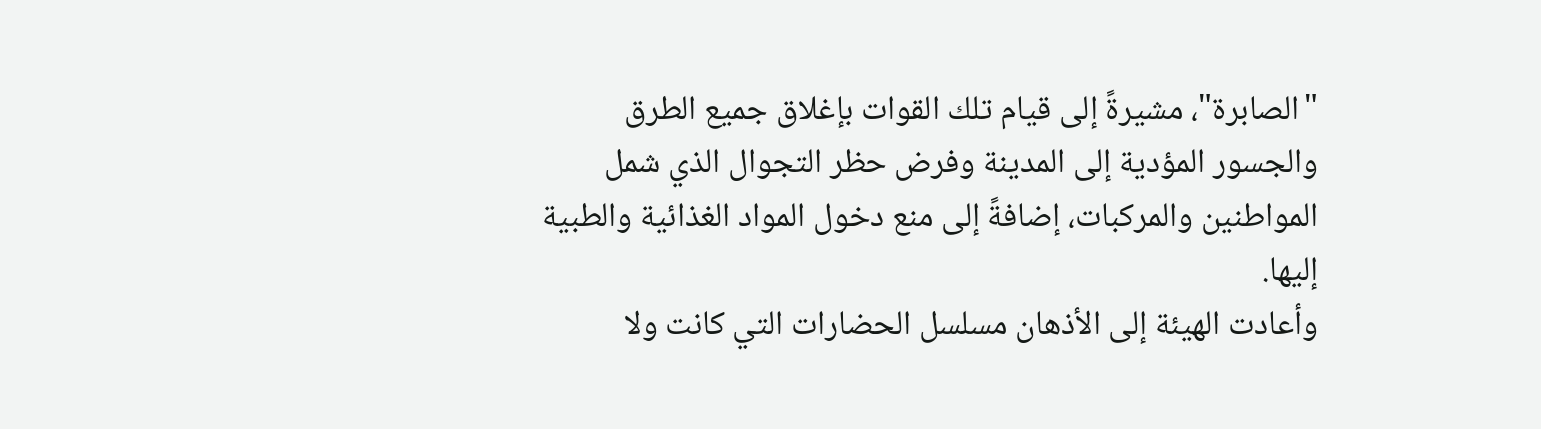"الصابرة"، مشيرةً إلى قيام تلك القوات بإغلاق جميع الطرق والجسور المؤدية إلى المدينة وفرض حظر التجوال الذي شمل المواطنين والمركبات، إضافةً إلى منع دخول المواد الغذائية والطبية إليها.
وأعادت الهيئة إلى الأذهان مسلسل الحضارات التي كانت ولا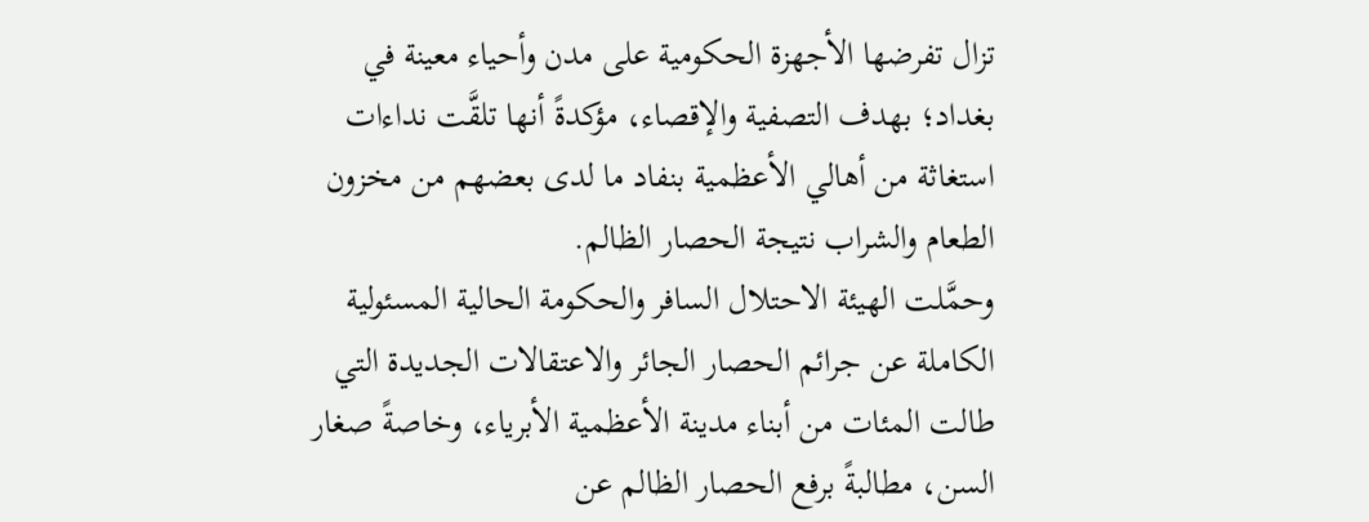تزال تفرضها الأجهزة الحكومية على مدن وأحياء معينة في بغداد؛ بهدف التصفية والإقصاء، مؤكدةً أنها تلقَّت نداءات استغاثة من أهالي الأعظمية بنفاد ما لدى بعضهم من مخزون الطعام والشراب نتيجة الحصار الظالم.
وحمَّلت الهيئة الاحتلال السافر والحكومة الحالية المسئولية الكاملة عن جرائم الحصار الجائر والاعتقالات الجديدة التي طالت المئات من أبناء مدينة الأعظمية الأبرياء، وخاصةً صغار السن، مطالبةً برفع الحصار الظالم عن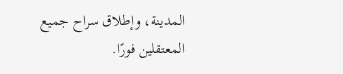المدينة، وإطلاق سراح جميع المعتقلين فورًا.